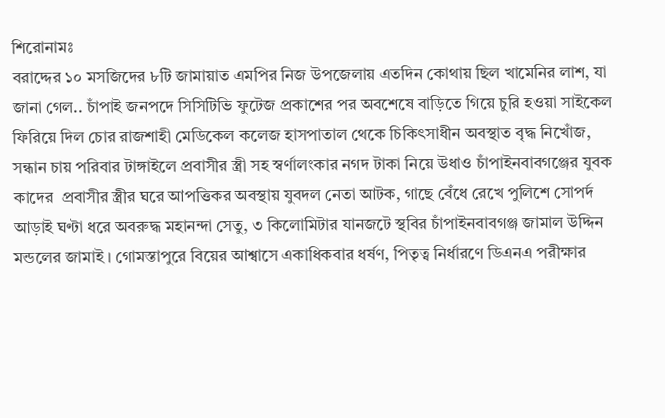শিরোনামঃ
বরাদ্দের ১০ মসজিদের ৮টি জামায়াত এমপির নিজ উপজেলায় এতদিন কোথায় ছিল খামেনির লাশ, যা জানা গেল.. চাঁপাই জনপদে সিসিটিভি ফুটেজ প্রকাশের পর অবশেষে বাড়িতে গিয়ে চুরি হওয়া সাইকেল ফিরিয়ে দিল চোর রাজশাহী মেডিকেল কলেজ হাসপাতাল থেকে চিকিৎসাধীন অবস্থাত বৃদ্ধ নিখোঁজ, সন্ধান চায় পরিবার টাঙ্গাইলে প্রবাসীর স্ত্রী সহ স্বর্ণালংকার নগদ টাকা নিয়ে উধাও চাঁপাইনবাবগঞ্জের যুবক কাদের  প্রবাসীর স্ত্রীর ঘরে আপত্তিকর অবস্থায় যুবদল নেতা আটক, গাছে বেঁধে রেখে পুলিশে সোপর্দ আড়াই ঘণ্টা ধরে অবরুদ্ধ মহানন্দা সেতু, ৩ কিলোমিটার যানজটে স্থবির চাঁপাইনবাবগঞ্জ জামাল উদ্দিন মন্ডলের জামাই । গোমস্তাপুরে বিয়ের আশ্বাসে একাধিকবার ধর্ষণ, পিতৃত্ব নির্ধারণে ডিএনএ পরীক্ষার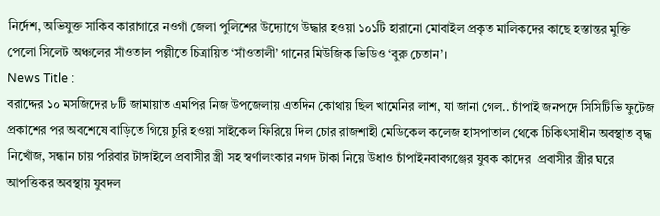নির্দেশ, অভিযুক্ত সাকিব কারাগারে নওগাঁ জেলা পুলিশের উদ্যোগে উদ্ধার হওয়া ১০১টি হারানো মোবাইল প্রকৃত মালিকদের কাছে হস্তান্তর মুক্তি পেলো সিলেট অঞ্চলের সাঁওতাল পল্লীতে চিত্রায়িত ‘সাঁওতালী’ গানের মিউজিক ভিডিও ‘বুরু চেতান’।
News Title :
বরাদ্দের ১০ মসজিদের ৮টি জামায়াত এমপির নিজ উপজেলায় এতদিন কোথায় ছিল খামেনির লাশ, যা জানা গেল.. চাঁপাই জনপদে সিসিটিভি ফুটেজ প্রকাশের পর অবশেষে বাড়িতে গিয়ে চুরি হওয়া সাইকেল ফিরিয়ে দিল চোর রাজশাহী মেডিকেল কলেজ হাসপাতাল থেকে চিকিৎসাধীন অবস্থাত বৃদ্ধ নিখোঁজ, সন্ধান চায় পরিবার টাঙ্গাইলে প্রবাসীর স্ত্রী সহ স্বর্ণালংকার নগদ টাকা নিয়ে উধাও চাঁপাইনবাবগঞ্জের যুবক কাদের  প্রবাসীর স্ত্রীর ঘরে আপত্তিকর অবস্থায় যুবদল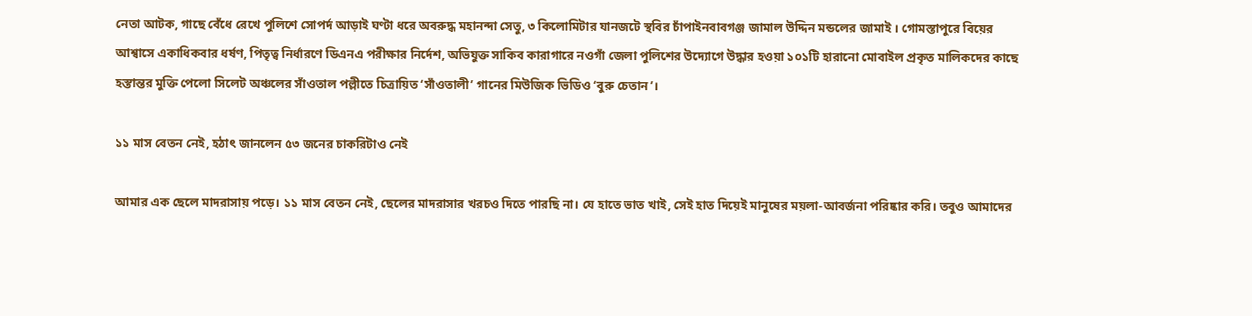নেতা আটক, গাছে বেঁধে রেখে পুলিশে সোপর্দ আড়াই ঘণ্টা ধরে অবরুদ্ধ মহানন্দা সেতু, ৩ কিলোমিটার যানজটে স্থবির চাঁপাইনবাবগঞ্জ জামাল উদ্দিন মন্ডলের জামাই । গোমস্তাপুরে বিয়ের আশ্বাসে একাধিকবার ধর্ষণ, পিতৃত্ব নির্ধারণে ডিএনএ পরীক্ষার নির্দেশ, অভিযুক্ত সাকিব কারাগারে নওগাঁ জেলা পুলিশের উদ্যোগে উদ্ধার হওয়া ১০১টি হারানো মোবাইল প্রকৃত মালিকদের কাছে হস্তান্তর মুক্তি পেলো সিলেট অঞ্চলের সাঁওতাল পল্লীতে চিত্রায়িত ‘সাঁওতালী’ গানের মিউজিক ভিডিও ‘বুরু চেতান’।

১১ মাস বেতন নেই, হঠাৎ জানলেন ৫৩ জনের চাকরিটাও নেই

আমার এক ছেলে মাদরাসায় পড়ে। ১১ মাস বেতন নেই, ছেলের মাদরাসার খরচও দিতে পারছি না। যে হাতে ভাত খাই, সেই হাত দিয়েই মানুষের ময়লা-আবর্জনা পরিষ্কার করি। তবুও আমাদের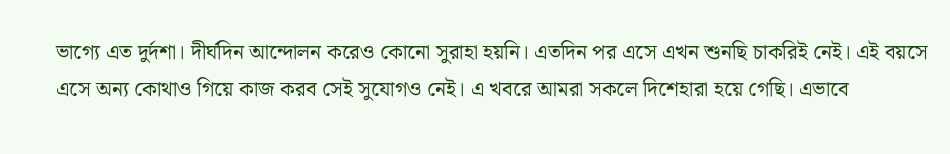ভাগ্যে এত দুর্দশা। দীর্ঘদিন আন্দোলন করেও কোনো সুরাহা হয়নি। এতদিন পর এসে এখন শুনছি চাকরিই নেই। এই বয়সে এসে অন্য কোথাও গিয়ে কাজ করব সেই সুযোগও নেই। এ খবরে আমরা সকলে দিশেহারা হয়ে গেছি। এভাবে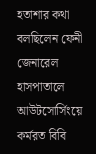হতাশার কথা বলছিলেন ফেনী জেনারেল হাসপাতালে আউটসোর্সিংয়ে কর্মরত বিবি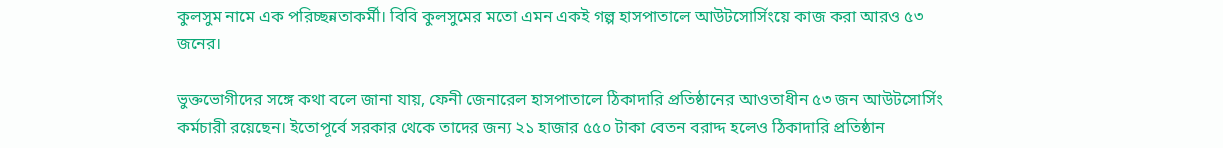কুলসুম নামে এক পরিচ্ছন্নতাকর্মী। বিবি কুলসুমের মতো এমন একই গল্প হাসপাতালে আউটসোর্সিংয়ে কাজ করা আরও ৫৩ জনের।

ভুক্তভোগীদের সঙ্গে কথা বলে জানা যায়, ফেনী জেনারেল হাসপাতালে ঠিকাদারি প্রতিষ্ঠানের আওতাধীন ৫৩ জন আউটসোর্সিং কর্মচারী রয়েছেন। ইতোপূর্বে সরকার থেকে তাদের জন্য ২১ হাজার ৫৫০ টাকা বেতন বরাদ্দ হলেও ঠিকাদারি প্রতিষ্ঠান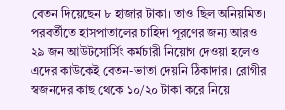বেতন দিয়েছেন ৮ হাজার টাকা। তাও ছিল অনিয়মিত। পরবর্তীতে হাসপাতালের চাহিদা পূরণের জন্য আরও ২৯ জন আউটসোর্সিং কর্মচারী নিয়োগ দেওয়া হলেও এদের কাউকেই বেতন-ভাতা দেয়নি ঠিকাদার। রোগীর স্বজনদের কাছ থেকে ১০/২০ টাকা করে নিয়ে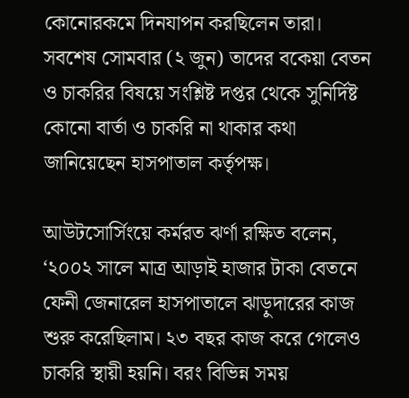কোনোরকমে দিনযাপন করছিলেন তারা। সবশেষ সোমবার (২ জুন) তাদের বকেয়া বেতন ও চাকরির বিষয়ে সংশ্লিষ্ট দপ্তর থেকে সুনির্দিষ্ট কোনো বার্তা ও চাকরি না থাকার কথা জানিয়েছেন হাসপাতাল কর্তৃপক্ষ।

আউটসোর্সিংয়ে কর্মরত ঝর্ণা রক্ষিত বলেন, ‘২০০২ সালে মাত্র আড়াই হাজার টাকা বেতনে ফেনী জেনারেল হাসপাতালে ঝাড়ুদারের কাজ শুরু করেছিলাম। ২৩ বছর কাজ করে গেলেও চাকরি স্থায়ী হয়নি। বরং বিভিন্ন সময়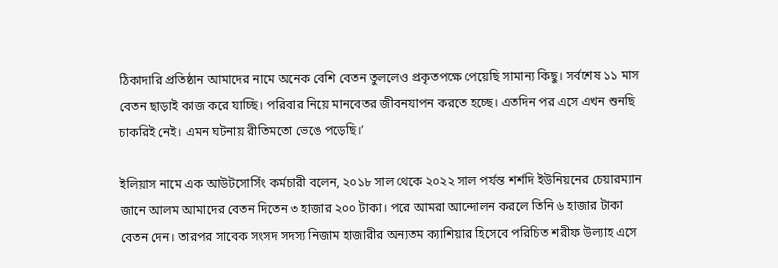ঠিকাদারি প্রতিষ্ঠান আমাদের নামে অনেক বেশি বেতন তুললেও প্রকৃতপক্ষে পেয়েছি সামান্য কিছু। সর্বশেষ ১১ মাস বেতন ছাড়াই কাজ করে যাচ্ছি। পরিবার নিয়ে মানবেতর জীবনযাপন করতে হচ্ছে। এতদিন পর এসে এখন শুনছি চাকরিই নেই। এমন ঘটনায় রীতিমতো ভেঙে পড়েছি।’

ইলিয়াস নামে এক আউটসোর্সিং কর্মচারী বলেন, ২০১৮ সাল থেকে ২০২২ সাল পর্যন্ত শর্শদি ইউনিয়নের চেয়ারম্যান জানে আলম আমাদের বেতন দিতেন ৩ হাজার ২০০ টাকা। পরে আমরা আন্দোলন করলে তিনি ৬ হাজার টাকা বেতন দেন। তারপর সাবেক সংসদ সদস্য নিজাম হাজারীর অন্যতম ক্যাশিয়ার হিসেবে পরিচিত শরীফ উল্যাহ এসে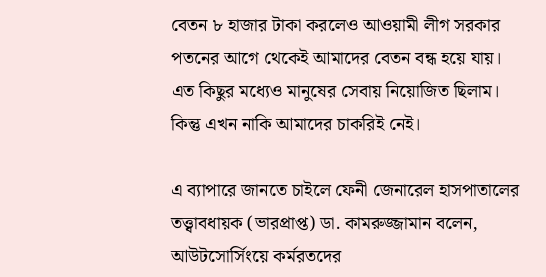বেতন ৮ হাজার টাকা করলেও আওয়ামী লীগ সরকার পতনের আগে থেকেই আমাদের বেতন বন্ধ হয়ে যায়। এত কিছুর মধ্যেও মানুষের সেবায় নিয়োজিত ছিলাম। কিন্তু এখন নাকি আমাদের চাকরিই নেই।

এ ব্যাপারে জানতে চাইলে ফেনী জেনারেল হাসপাতালের তত্ত্বাবধায়ক (ভারপ্রাপ্ত) ডা. কামরুজ্জামান বলেন, আউটসোর্সিংয়ে কর্মরতদের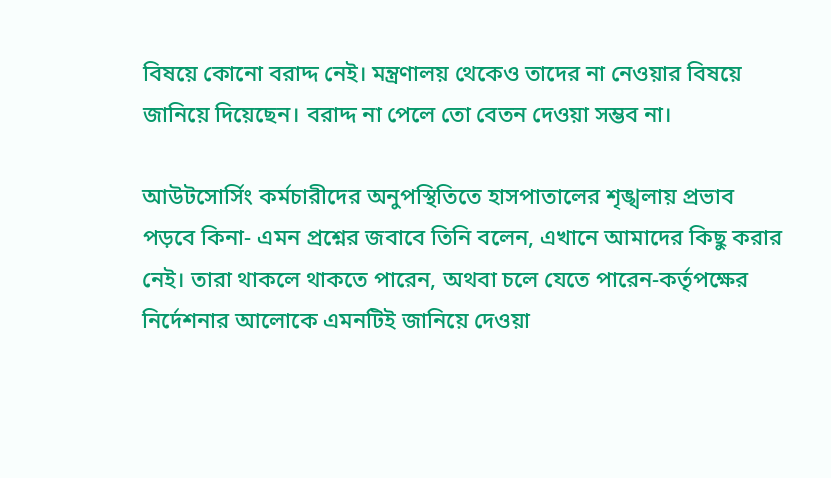বিষয়ে কোনো বরাদ্দ নেই। মন্ত্রণালয় থেকেও তাদের না নেওয়ার বিষয়ে জানিয়ে দিয়েছেন। বরাদ্দ না পেলে তো বেতন দেওয়া সম্ভব না।

আউটসোর্সিং কর্মচারীদের অনুপস্থিতিতে হাসপাতালের শৃঙ্খলায় প্রভাব পড়বে কিনা- এমন প্রশ্নের জবাবে তিনি বলেন, এখানে আমাদের কিছু করার নেই। তারা থাকলে থাকতে পারেন, অথবা চলে যেতে পারেন-কর্তৃপক্ষের নির্দেশনার আলোকে এমনটিই জানিয়ে দেওয়া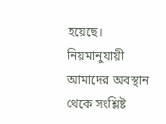হয়েছে। নিয়মানুযায়ী আমাদের অবস্থান থেকে সংশ্লিষ্ট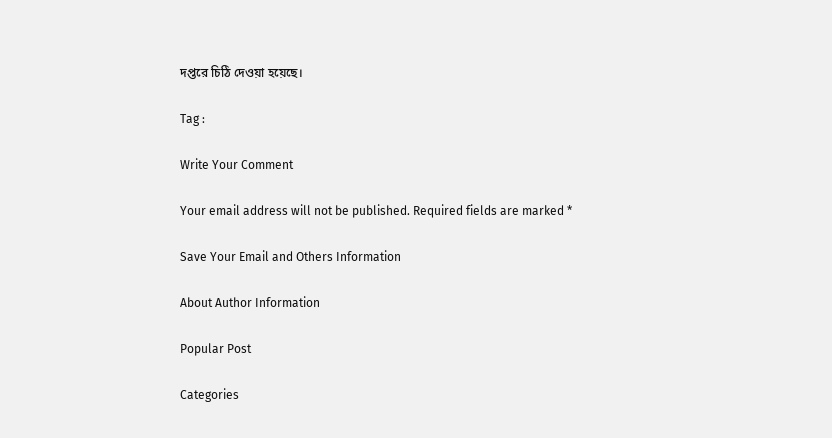দপ্তরে চিঠি দেওয়া হয়েছে।

Tag :

Write Your Comment

Your email address will not be published. Required fields are marked *

Save Your Email and Others Information

About Author Information

Popular Post

Categories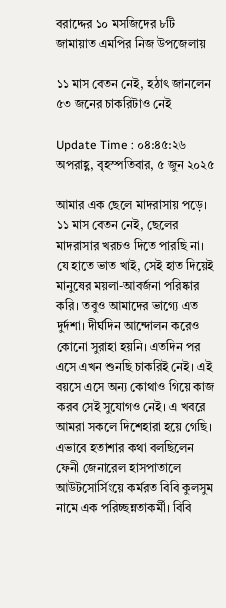বরাদ্দের ১০ মসজিদের ৮টি জামায়াত এমপির নিজ উপজেলায়

১১ মাস বেতন নেই, হঠাৎ জানলেন ৫৩ জনের চাকরিটাও নেই

Update Time : ০৪:৪৫:২৬ অপরাহ্ণ, বৃহস্পতিবার, ৫ জুন ২০২৫

আমার এক ছেলে মাদরাসায় পড়ে। ১১ মাস বেতন নেই, ছেলের মাদরাসার খরচও দিতে পারছি না। যে হাতে ভাত খাই, সেই হাত দিয়েই মানুষের ময়লা-আবর্জনা পরিষ্কার করি। তবুও আমাদের ভাগ্যে এত দুর্দশা। দীর্ঘদিন আন্দোলন করেও কোনো সুরাহা হয়নি। এতদিন পর এসে এখন শুনছি চাকরিই নেই। এই বয়সে এসে অন্য কোথাও গিয়ে কাজ করব সেই সুযোগও নেই। এ খবরে আমরা সকলে দিশেহারা হয়ে গেছি। এভাবে হতাশার কথা বলছিলেন ফেনী জেনারেল হাসপাতালে আউটসোর্সিংয়ে কর্মরত বিবি কুলসুম নামে এক পরিচ্ছন্নতাকর্মী। বিবি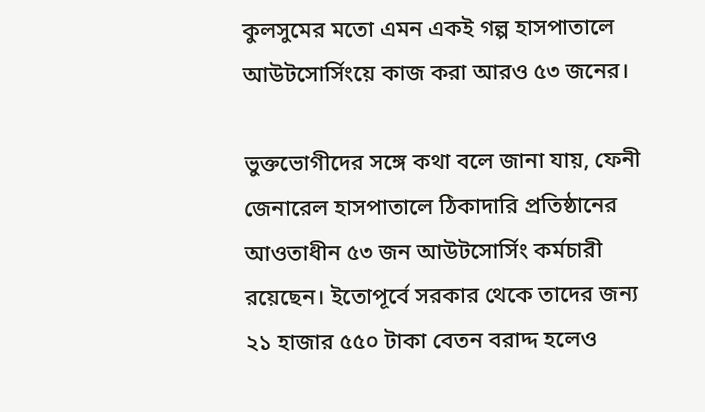কুলসুমের মতো এমন একই গল্প হাসপাতালে আউটসোর্সিংয়ে কাজ করা আরও ৫৩ জনের।

ভুক্তভোগীদের সঙ্গে কথা বলে জানা যায়, ফেনী জেনারেল হাসপাতালে ঠিকাদারি প্রতিষ্ঠানের আওতাধীন ৫৩ জন আউটসোর্সিং কর্মচারী রয়েছেন। ইতোপূর্বে সরকার থেকে তাদের জন্য ২১ হাজার ৫৫০ টাকা বেতন বরাদ্দ হলেও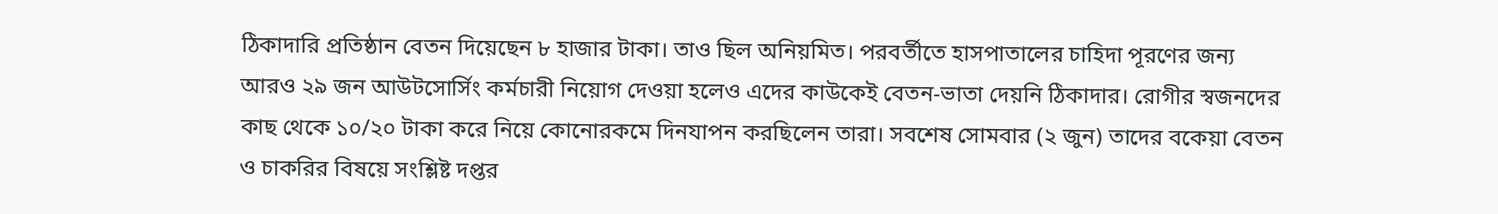ঠিকাদারি প্রতিষ্ঠান বেতন দিয়েছেন ৮ হাজার টাকা। তাও ছিল অনিয়মিত। পরবর্তীতে হাসপাতালের চাহিদা পূরণের জন্য আরও ২৯ জন আউটসোর্সিং কর্মচারী নিয়োগ দেওয়া হলেও এদের কাউকেই বেতন-ভাতা দেয়নি ঠিকাদার। রোগীর স্বজনদের কাছ থেকে ১০/২০ টাকা করে নিয়ে কোনোরকমে দিনযাপন করছিলেন তারা। সবশেষ সোমবার (২ জুন) তাদের বকেয়া বেতন ও চাকরির বিষয়ে সংশ্লিষ্ট দপ্তর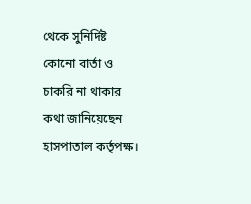থেকে সুনির্দিষ্ট কোনো বার্তা ও চাকরি না থাকার কথা জানিয়েছেন হাসপাতাল কর্তৃপক্ষ।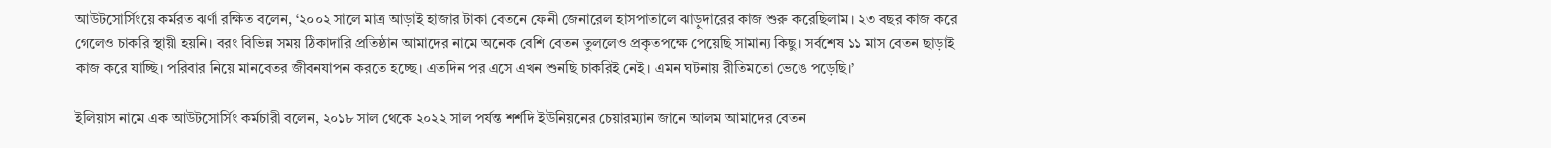আউটসোর্সিংয়ে কর্মরত ঝর্ণা রক্ষিত বলেন, ‘২০০২ সালে মাত্র আড়াই হাজার টাকা বেতনে ফেনী জেনারেল হাসপাতালে ঝাড়ুদারের কাজ শুরু করেছিলাম। ২৩ বছর কাজ করে গেলেও চাকরি স্থায়ী হয়নি। বরং বিভিন্ন সময় ঠিকাদারি প্রতিষ্ঠান আমাদের নামে অনেক বেশি বেতন তুললেও প্রকৃতপক্ষে পেয়েছি সামান্য কিছু। সর্বশেষ ১১ মাস বেতন ছাড়াই কাজ করে যাচ্ছি। পরিবার নিয়ে মানবেতর জীবনযাপন করতে হচ্ছে। এতদিন পর এসে এখন শুনছি চাকরিই নেই। এমন ঘটনায় রীতিমতো ভেঙে পড়েছি।’

ইলিয়াস নামে এক আউটসোর্সিং কর্মচারী বলেন, ২০১৮ সাল থেকে ২০২২ সাল পর্যন্ত শর্শদি ইউনিয়নের চেয়ারম্যান জানে আলম আমাদের বেতন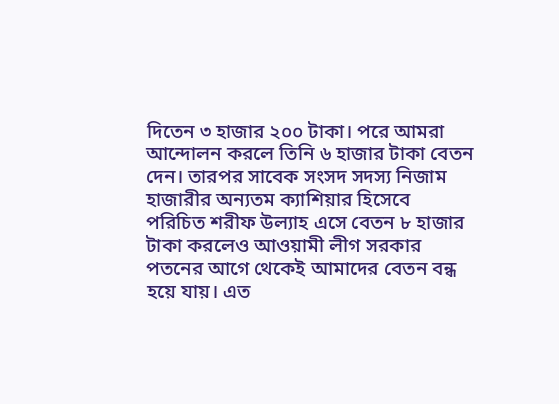দিতেন ৩ হাজার ২০০ টাকা। পরে আমরা আন্দোলন করলে তিনি ৬ হাজার টাকা বেতন দেন। তারপর সাবেক সংসদ সদস্য নিজাম হাজারীর অন্যতম ক্যাশিয়ার হিসেবে পরিচিত শরীফ উল্যাহ এসে বেতন ৮ হাজার টাকা করলেও আওয়ামী লীগ সরকার পতনের আগে থেকেই আমাদের বেতন বন্ধ হয়ে যায়। এত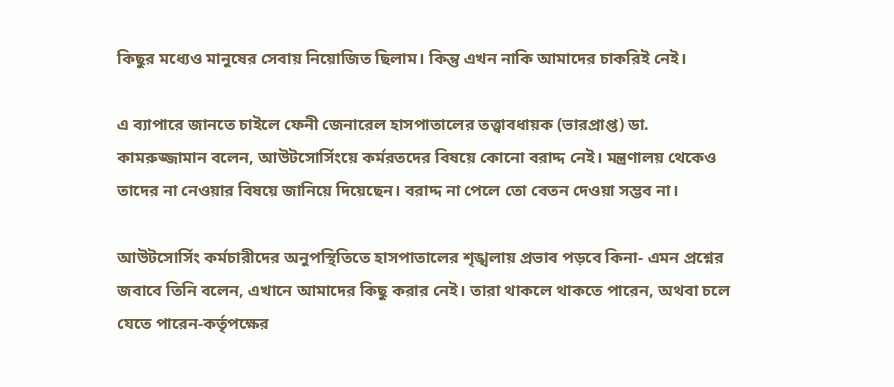কিছুর মধ্যেও মানুষের সেবায় নিয়োজিত ছিলাম। কিন্তু এখন নাকি আমাদের চাকরিই নেই।

এ ব্যাপারে জানতে চাইলে ফেনী জেনারেল হাসপাতালের তত্ত্বাবধায়ক (ভারপ্রাপ্ত) ডা. কামরুজ্জামান বলেন, আউটসোর্সিংয়ে কর্মরতদের বিষয়ে কোনো বরাদ্দ নেই। মন্ত্রণালয় থেকেও তাদের না নেওয়ার বিষয়ে জানিয়ে দিয়েছেন। বরাদ্দ না পেলে তো বেতন দেওয়া সম্ভব না।

আউটসোর্সিং কর্মচারীদের অনুপস্থিতিতে হাসপাতালের শৃঙ্খলায় প্রভাব পড়বে কিনা- এমন প্রশ্নের জবাবে তিনি বলেন, এখানে আমাদের কিছু করার নেই। তারা থাকলে থাকতে পারেন, অথবা চলে যেতে পারেন-কর্তৃপক্ষের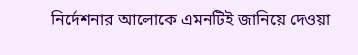নির্দেশনার আলোকে এমনটিই জানিয়ে দেওয়া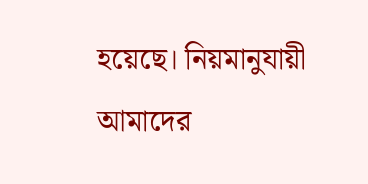হয়েছে। নিয়মানুযায়ী আমাদের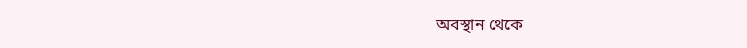অবস্থান থেকে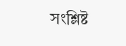সংশ্লিষ্ট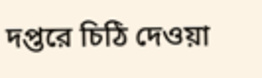দপ্তরে চিঠি দেওয়া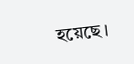হয়েছে।